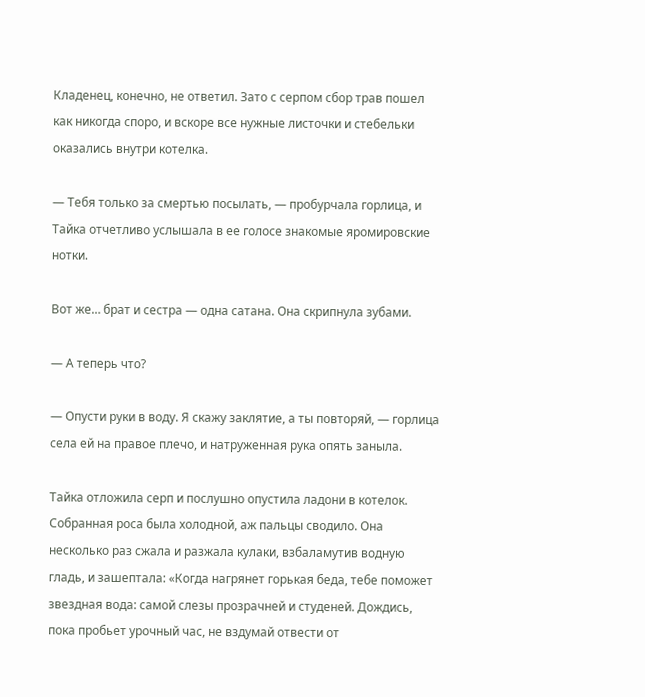Кладенец, конечно, не ответил. Зато с серпом сбор трав пошел как никогда споро, и вскоре все нужные листочки и стебельки оказались внутри котелка.

— Тебя только за смертью посылать, — пробурчала горлица, и Тайка отчетливо услышала в ее голосе знакомые яромировские нотки.

Вот же… брат и сестра — одна сатана. Она скрипнула зубами.

— А теперь что?

— Опусти руки в воду. Я скажу заклятие, а ты повторяй, — горлица села ей на правое плечо, и натруженная рука опять заныла.

Тайка отложила серп и послушно опустила ладони в котелок. Собранная роса была холодной, аж пальцы сводило. Она несколько раз сжала и разжала кулаки, взбаламутив водную гладь, и зашептала: «Когда нагрянет горькая беда, тебе поможет звездная вода: самой слезы прозрачней и студеней. Дождись, пока пробьет урочный час, не вздумай отвести от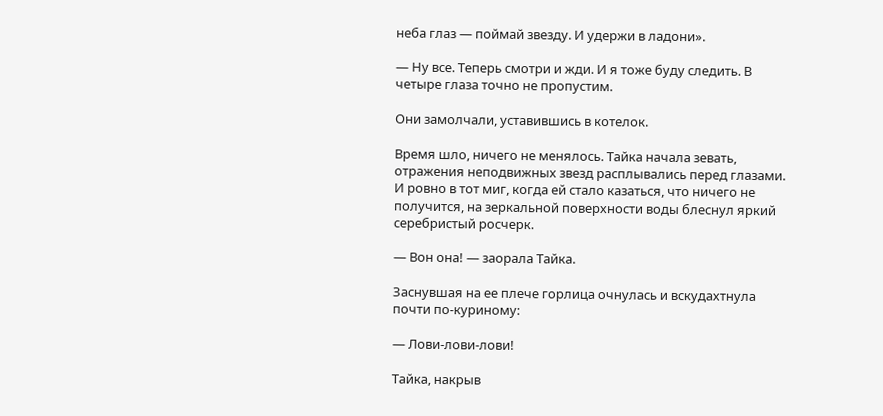неба глаз — поймай звезду. И удержи в ладони».

— Ну все. Теперь смотри и жди. И я тоже буду следить. В четыре глаза точно не пропустим.

Они замолчали, уставившись в котелок.

Время шло, ничего не менялось. Тайка начала зевать, отражения неподвижных звезд расплывались перед глазами. И ровно в тот миг, когда ей стало казаться, что ничего не получится, на зеркальной поверхности воды блеснул яркий серебристый росчерк.

— Вон она! — заорала Тайка.

Заснувшая на ее плече горлица очнулась и вскудахтнула почти по-куриному:

— Лови-лови-лови!

Тайка, накрыв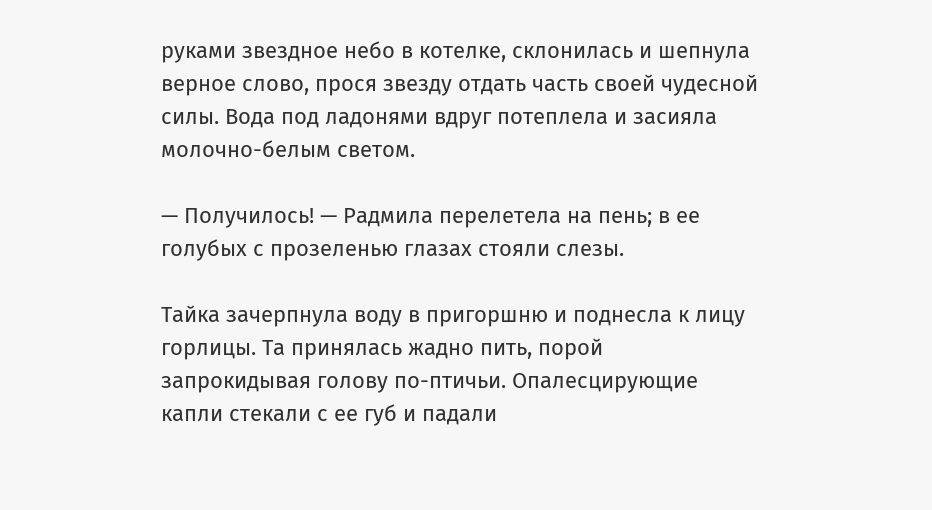руками звездное небо в котелке, склонилась и шепнула верное слово, прося звезду отдать часть своей чудесной силы. Вода под ладонями вдруг потеплела и засияла молочно-белым светом.

— Получилось! — Радмила перелетела на пень; в ее голубых с прозеленью глазах стояли слезы.

Тайка зачерпнула воду в пригоршню и поднесла к лицу горлицы. Та принялась жадно пить, порой запрокидывая голову по-птичьи. Опалесцирующие капли стекали с ее губ и падали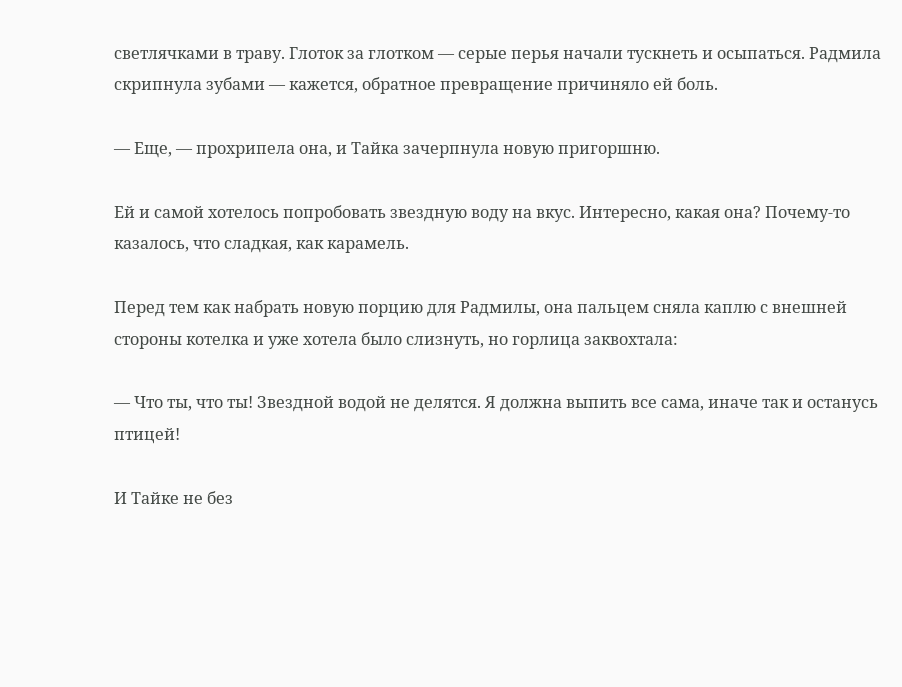светлячками в траву. Глоток за глотком — серые перья начали тускнеть и осыпаться. Радмила скрипнула зубами — кажется, обратное превращение причиняло ей боль.

— Еще, — прохрипела она, и Тайка зачерпнула новую пригоршню.

Ей и самой хотелось попробовать звездную воду на вкус. Интересно, какая она? Почему-то казалось, что сладкая, как карамель.

Перед тем как набрать новую порцию для Радмилы, она пальцем сняла каплю с внешней стороны котелка и уже хотела было слизнуть, но горлица заквохтала:

— Что ты, что ты! Звездной водой не делятся. Я должна выпить все сама, иначе так и останусь птицей!

И Тайке не без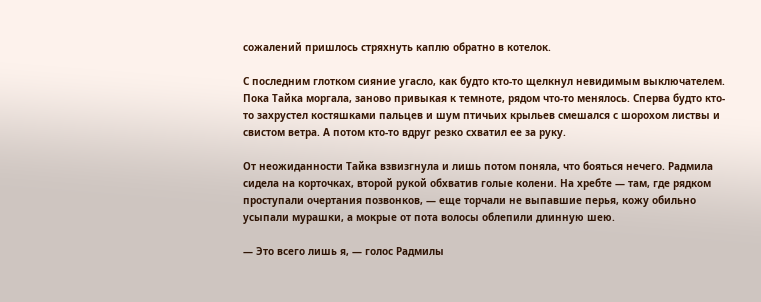сожалений пришлось стряхнуть каплю обратно в котелок.

С последним глотком сияние угасло, как будто кто-то щелкнул невидимым выключателем. Пока Тайка моргала, заново привыкая к темноте, рядом что-то менялось. Сперва будто кто-то захрустел костяшками пальцев и шум птичьих крыльев смешался с шорохом листвы и свистом ветра. А потом кто-то вдруг резко схватил ее за руку.

От неожиданности Тайка взвизгнула и лишь потом поняла, что бояться нечего. Радмила сидела на корточках, второй рукой обхватив голые колени. На хребте — там, где рядком проступали очертания позвонков, — еще торчали не выпавшие перья, кожу обильно усыпали мурашки, а мокрые от пота волосы облепили длинную шею.

— Это всего лишь я, — голос Радмилы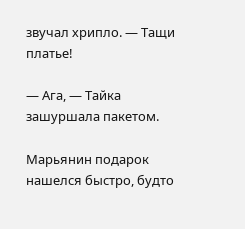звучал хрипло. — Тащи платье!

— Ага, — Тайка зашуршала пакетом.

Марьянин подарок нашелся быстро, будто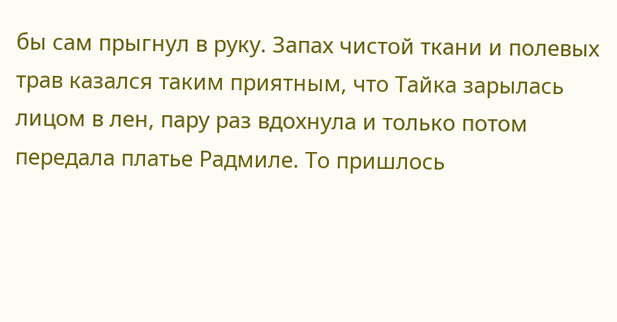бы сам прыгнул в руку. Запах чистой ткани и полевых трав казался таким приятным, что Тайка зарылась лицом в лен, пару раз вдохнула и только потом передала платье Радмиле. То пришлось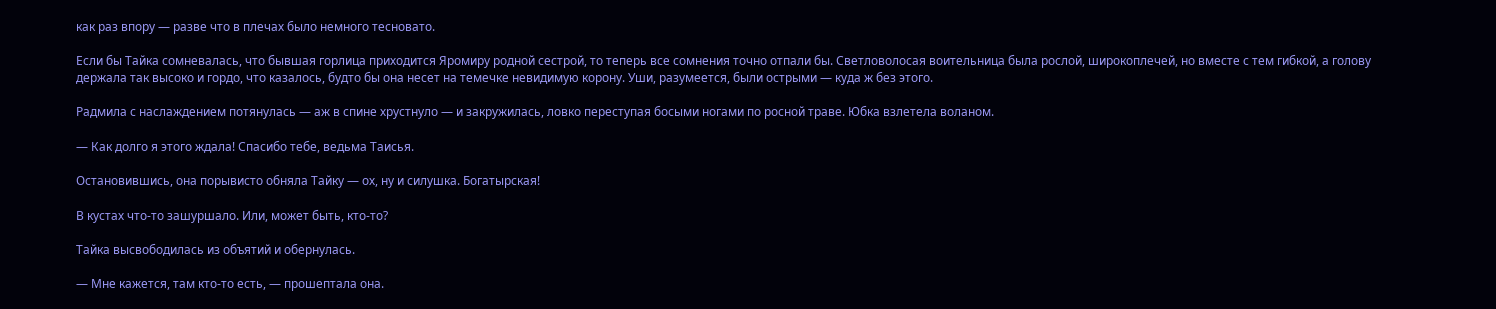как раз впору — разве что в плечах было немного тесновато.

Если бы Тайка сомневалась, что бывшая горлица приходится Яромиру родной сестрой, то теперь все сомнения точно отпали бы. Светловолосая воительница была рослой, широкоплечей, но вместе с тем гибкой, а голову держала так высоко и гордо, что казалось, будто бы она несет на темечке невидимую корону. Уши, разумеется, были острыми — куда ж без этого.

Радмила с наслаждением потянулась — аж в спине хрустнуло — и закружилась, ловко переступая босыми ногами по росной траве. Юбка взлетела воланом.

— Как долго я этого ждала! Спасибо тебе, ведьма Таисья.

Остановившись, она порывисто обняла Тайку — ох, ну и силушка. Богатырская!

В кустах что-то зашуршало. Или, может быть, кто-то?

Тайка высвободилась из объятий и обернулась.

— Мне кажется, там кто-то есть, — прошептала она.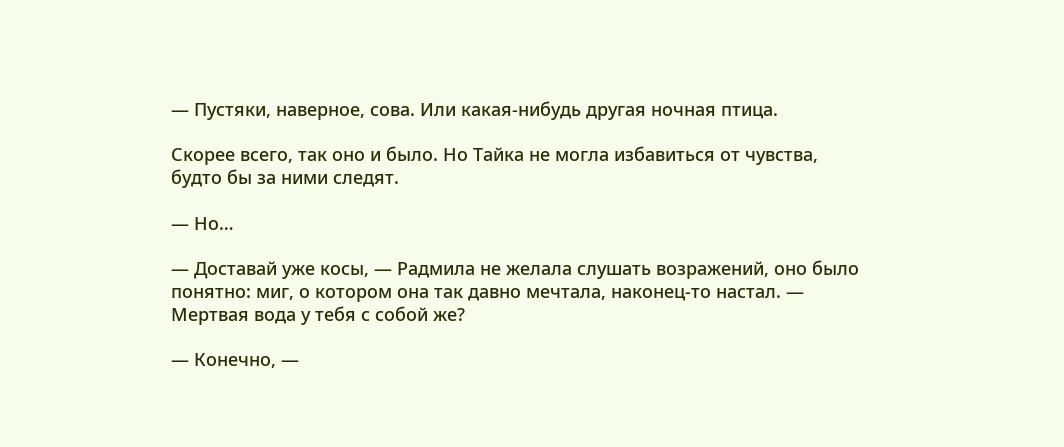— Пустяки, наверное, сова. Или какая-нибудь другая ночная птица.

Скорее всего, так оно и было. Но Тайка не могла избавиться от чувства, будто бы за ними следят.

— Но…

— Доставай уже косы, — Радмила не желала слушать возражений, оно было понятно: миг, о котором она так давно мечтала, наконец-то настал. — Мертвая вода у тебя с собой же?

— Конечно, —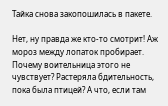Тайка снова закопошилась в пакете.

Нет, ну правда же кто-то смотрит! Аж мороз между лопаток пробирает. Почему воительница этого не чувствует? Растеряла бдительность, пока была птицей? А что, если там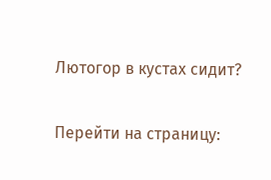Лютогор в кустах сидит?

Перейти на страницу: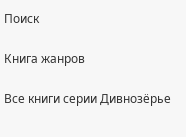Поиск

Книга жанров

Все книги серии Дивнозёрье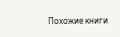Похожие книги